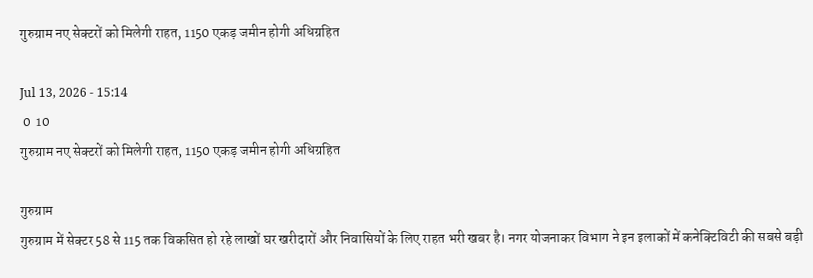गुरुग्राम नए सेक्टरों को मिलेगी राहत, 1150 एकड़ जमीन होगी अधिग्रहित

Jul 13, 2026 - 15:14
 0  10
गुरुग्राम नए सेक्टरों को मिलेगी राहत, 1150 एकड़ जमीन होगी अधिग्रहित

गुरुग्राम
गुरुग्राम में सेक्टर 58 से 115 तक विकसित हो रहे लाखों घर खरीदारों और निवासियों के लिए राहत भरी खबर है। नगर योजनाकर विभाग ने इन इलाकों में कनेक्टिविटी की सबसे बड़ी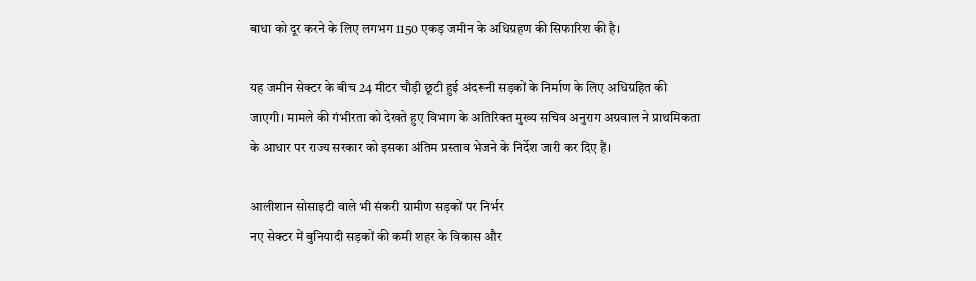बाधा को दूर करने के लिए लगभग 1150 एकड़ जमीन के अधिग्रहण की सिफारिश की है।

यह जमीन सेक्टर के बीच 24 मीटर चौड़ी छूटी हुई अंदरूनी सड़कों के निर्माण के लिए अधिग्रहित की जाएगी। मामले की गंभीरता को देखते हुए विभाग के अतिरिक्त मुख्य सचिव अनुराग अग्रवाल ने प्राथमिकता के आधार पर राज्य सरकार को इसका अंतिम प्रस्ताव भेजने के निर्देश जारी कर दिए हैं।

आलीशान सोसाइटी वाले भी संकरी ग्रामीण सड़कों पर निर्भर
नए सेक्टर में बुनियादी सड़कों की कमी शहर के विकास और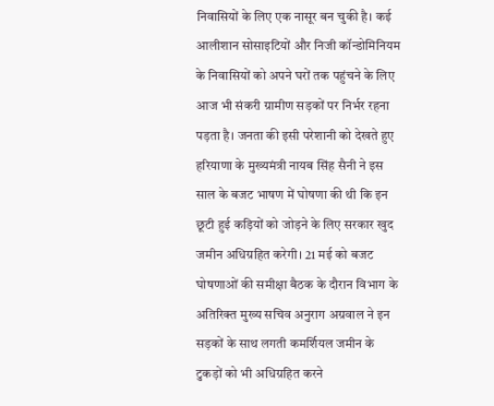निवासियों के लिए एक नासूर बन चुकी है। कई आलीशान सोसाइटियों और निजी कॉन्डोमिनियम के निवासियों को अपने घरों तक पहुंचने के लिए आज भी संकरी ग्रामीण सड़कों पर निर्भर रहना पड़ता है। जनता की इसी परेशानी को देखते हुए हरियाणा के मुख्यमंत्री नायब सिंह सैनी ने इस साल के बजट भाषण में घोषणा की थी कि इन छूटी हुई कड़ियों को जोड़ने के लिए सरकार खुद जमीन अधिग्रहित करेगी। 21 मई को बजट घोषणाओं की समीक्षा बैठक के दौरान विभाग के अतिरिक्त मुख्य सचिव अनुराग अग्रवाल ने इन सड़कों के साथ लगती कमर्शियल जमीन के टुकड़ों को भी अधिग्रहित करने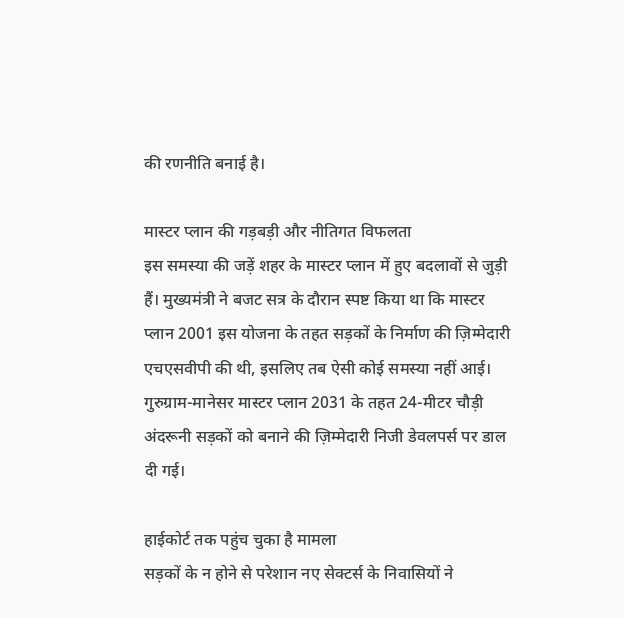की रणनीति बनाई है।

मास्टर प्लान की गड़बड़ी और नीतिगत विफलता
इस समस्या की जड़ें शहर के मास्टर प्लान में हुए बदलावों से जुड़ी हैं। मुख्यमंत्री ने बजट सत्र के दौरान स्पष्ट किया था कि मास्टर प्लान 2001 इस योजना के तहत सड़कों के निर्माण की ज़िम्मेदारी एचएसवीपी की थी, इसलिए तब ऐसी कोई समस्या नहीं आई। गुरुग्राम-मानेसर मास्टर प्लान 2031 के तहत 24-मीटर चौड़ी अंदरूनी सड़कों को बनाने की ज़िम्मेदारी निजी डेवलपर्स पर डाल दी गई।

हाईकोर्ट तक पहुंच चुका है मामला
सड़कों के न होने से परेशान नए सेक्टर्स के निवासियों ने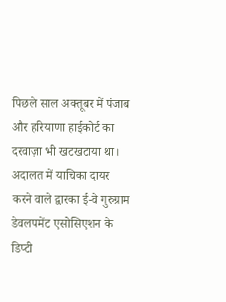पिछले साल अक्तूबर में पंजाब और हरियाणा हाईकोर्ट का दरवाज़ा भी खटखटाया था। अदालत में याचिका दायर करने वाले द्वारका ई-वे गुरुग्राम डेवलपमेंट एसोसिएशन के डिप्टी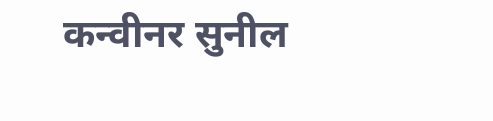कन्वीनर सुनील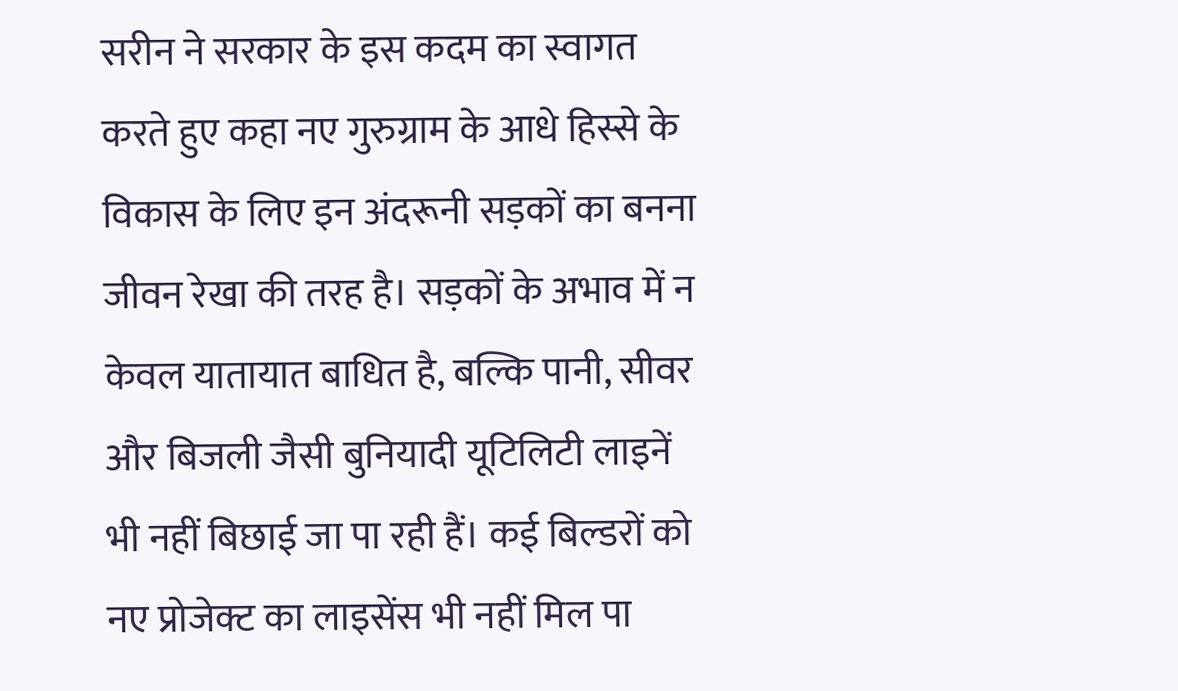सरीन ने सरकार के इस कदम का स्वागत करते हुए कहा नए गुरुग्राम के आधे हिस्से के विकास के लिए इन अंदरूनी सड़कों का बनना जीवन रेखा की तरह है। सड़कों के अभाव में न केवल यातायात बाधित है, बल्कि पानी, सीवर और बिजली जैसी बुनियादी यूटिलिटी लाइनें भी नहीं बिछाई जा पा रही हैं। कई बिल्डरों को नए प्रोजेक्ट का लाइसेंस भी नहीं मिल पा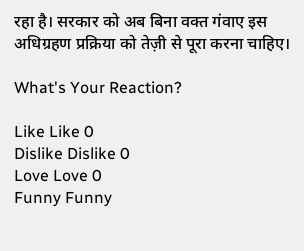रहा है। सरकार को अब बिना वक्त गंवाए इस अधिग्रहण प्रक्रिया को तेज़ी से पूरा करना चाहिए।

What's Your Reaction?

Like Like 0
Dislike Dislike 0
Love Love 0
Funny Funny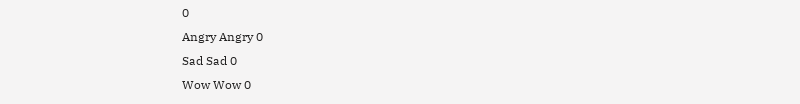0
Angry Angry 0
Sad Sad 0
Wow Wow 0